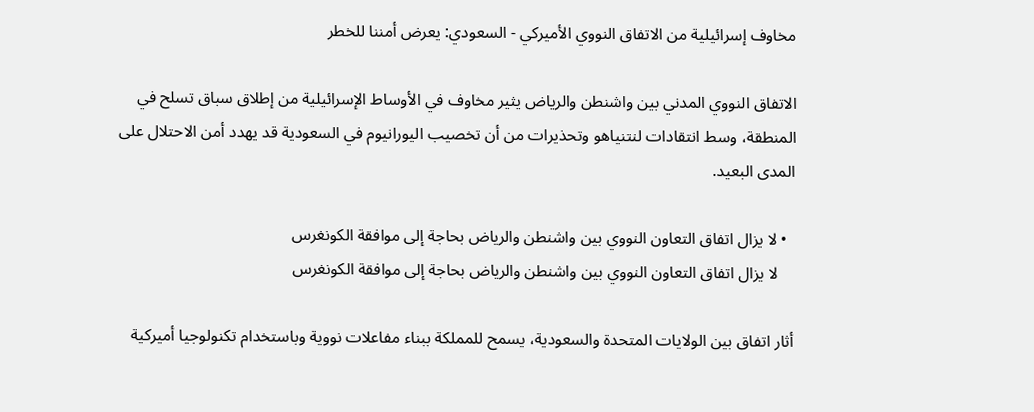مخاوف إسرائيلية من الاتفاق النووي الأميركي - السعودي: يعرض أمننا للخطر

الاتفاق النووي المدني بين واشنطن والرياض يثير مخاوف في الأوساط الإسرائيلية من إطلاق سباق تسلح في المنطقة، وسط انتقادات لنتنياهو وتحذيرات من أن تخصيب اليورانيوم في السعودية قد يهدد أمن الاحتلال على المدى البعيد.

  • لا يزال اتفاق التعاون النووي بين واشنطن والرياض بحاجة إلى موافقة الكونغرس
    لا يزال اتفاق التعاون النووي بين واشنطن والرياض بحاجة إلى موافقة الكونغرس

أثار اتفاق بين الولايات المتحدة والسعودية، يسمح للمملكة ببناء مفاعلات نووية وباستخدام تكنولوجيا أميركية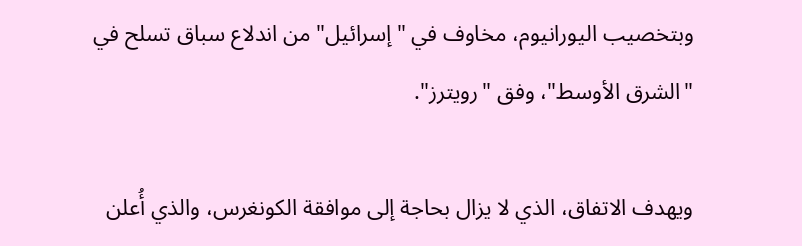وبتخصيب اليورانيوم، مخاوف في "إسرائيل" من اندلاع سباق تسلح في "الشرق الأوسط"، وفق "رويترز".

ويهدف الاتفاق، الذي ‌لا يزال بحاجة إلى موافقة الكونغرس، والذي أُعلن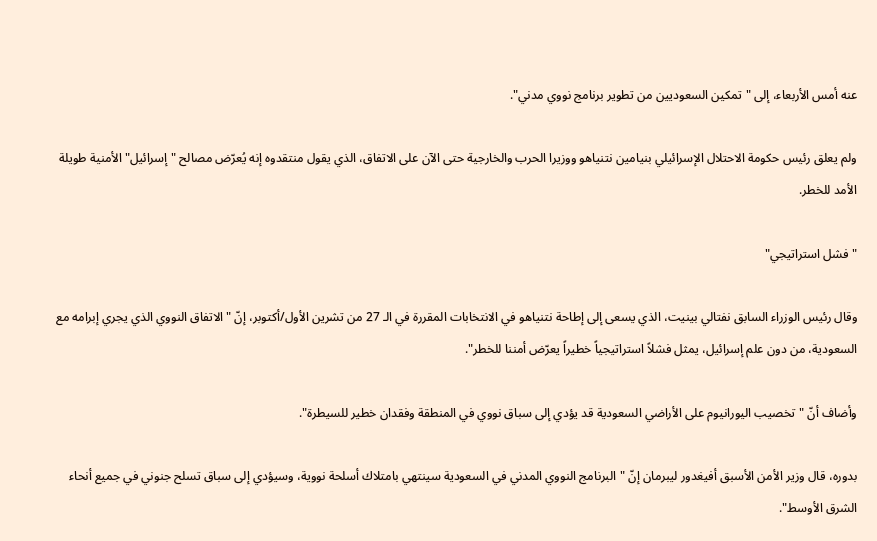عنه أمس الأربعاء، إلى "تمكين السعوديين من تطوير برنامج نووي مدني".

ولم يعلق رئيس حكومة الاحتلال الإسرائيلي بنيامين نتنياهو ووزيرا الحرب والخارجية حتى الآن على الاتفاق، الذي يقول منتقدوه إنه يُعرّض مصالح "إسرائيل" الأمنية طويلة الأمد للخطر.

"فشل استراتيجي"

وقال رئيس الوزراء السابق نفتالي بينيت، الذي يسعى إلى إطاحة نتنياهو في الانتخابات المقررة في الـ 27 من تشرين الأول/أكتوبر، إنّ "الاتفاق النووي الذي يجري إبرامه مع السعودية، من دون علم إسرائيل، يمثل فشلاً استراتيجياً خطيراً يعرّض أمننا للخطر".

وأضاف أنّ "تخصيب اليورانيوم على الأراضي السعودية قد يؤدي إلى سباق نووي في المنطقة وفقدان خطير للسيطرة".

بدوره، قال وزير الأمن الأسبق أفيغدور ليبرمان إنّ "البرنامج النووي المدني في السعودية سينتهي بامتلاك أسلحة نووية، وسيؤدي إلى سباق تسلح جنوني في جميع أنحاء الشرق الأوسط".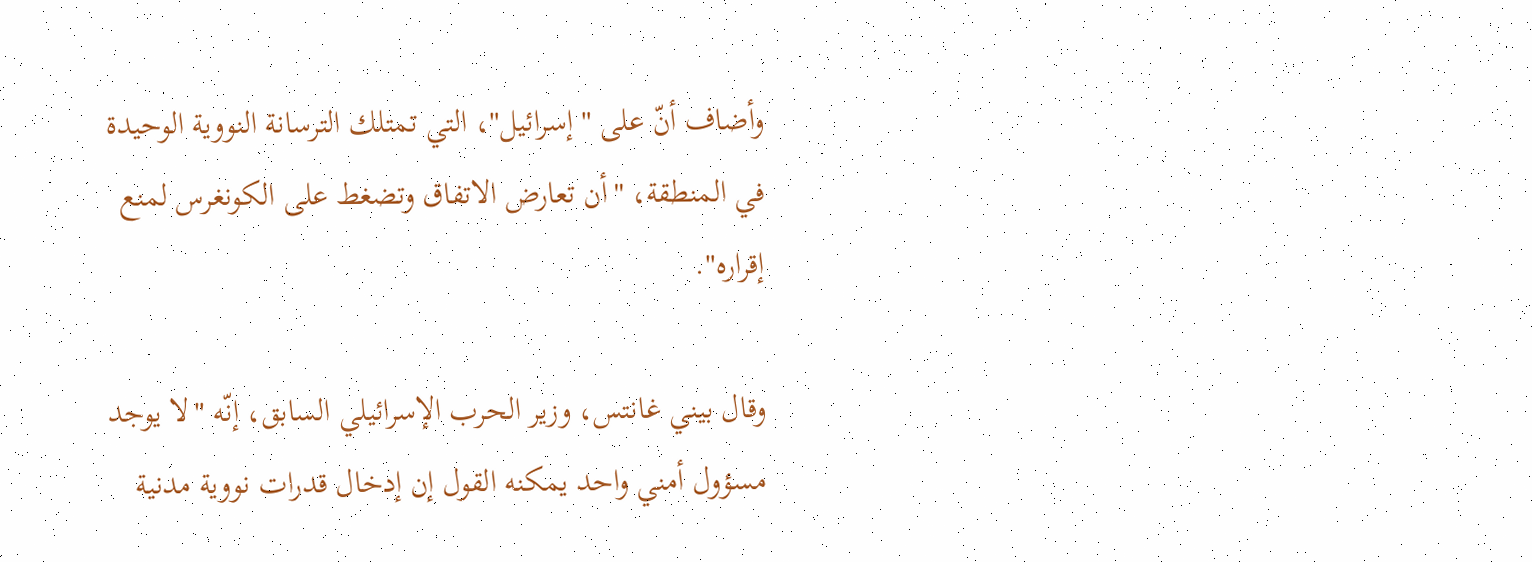وأضاف أنّ على "إسرائيل"، التي تمتلك ‌الترسانة النووية الوحيدة في المنطقة، "أن تعارض الاتفاق وتضغط على الكونغرس لمنع إقراره".

وقال بيني غانتس، وزير الحرب الإسرائيلي السابق، إنّه "لا يوجد مسؤول أمني واحد يمكنه القول إن إدخال قدرات نووية مدنية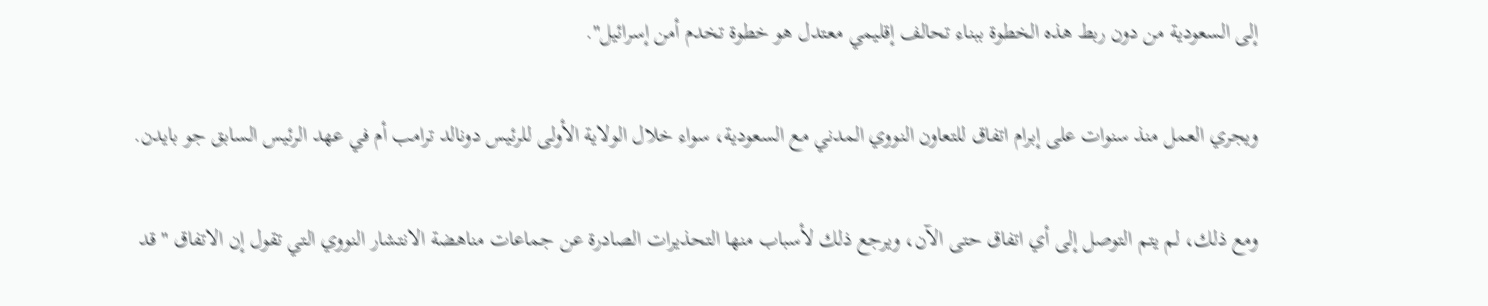إلى السعودية من دون ربط هذه الخطوة ببناء تحالف إقليمي معتدل هو خطوة تخدم أمن إسرائيل".

ويجري العمل منذ سنوات على إبرام اتفاق للتعاون النووي المدني مع السعودية، سواء خلال الولاية الأولى للرئيس دونالد ترامب أم في عهد الرئيس السابق جو بايدن.

ومع ذلك، لم يتم التوصل إلى أي اتفاق حتى الآن، ويرجع ذلك لأسباب منها التحذيرات الصادرة عن جماعات مناهضة الانتشار النووي التي تقول إن الاتفاق "قد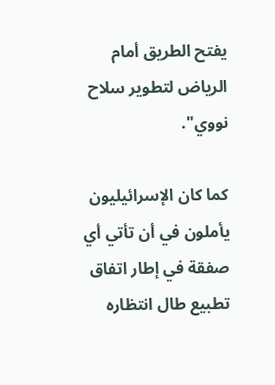يفتح الطريق أمام الرياض لتطوير سلاح نووي".

كما كان الإسرائيليون يأملون في أن تأتي أي صفقة في إطار اتفاق تطبيع طال انتظاره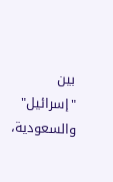بين "إسرائيل" والسعودية،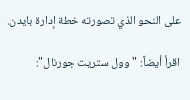على النحو الذي تصورته خطة إدارة بايدن.

اقرأ أيضاً: "وول ستريت جورنال":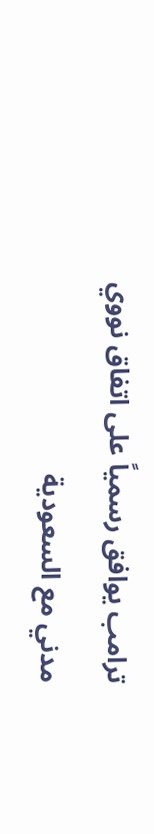ترامب يوافق رسمياً على اتفاق نووي مدني مع السعودية